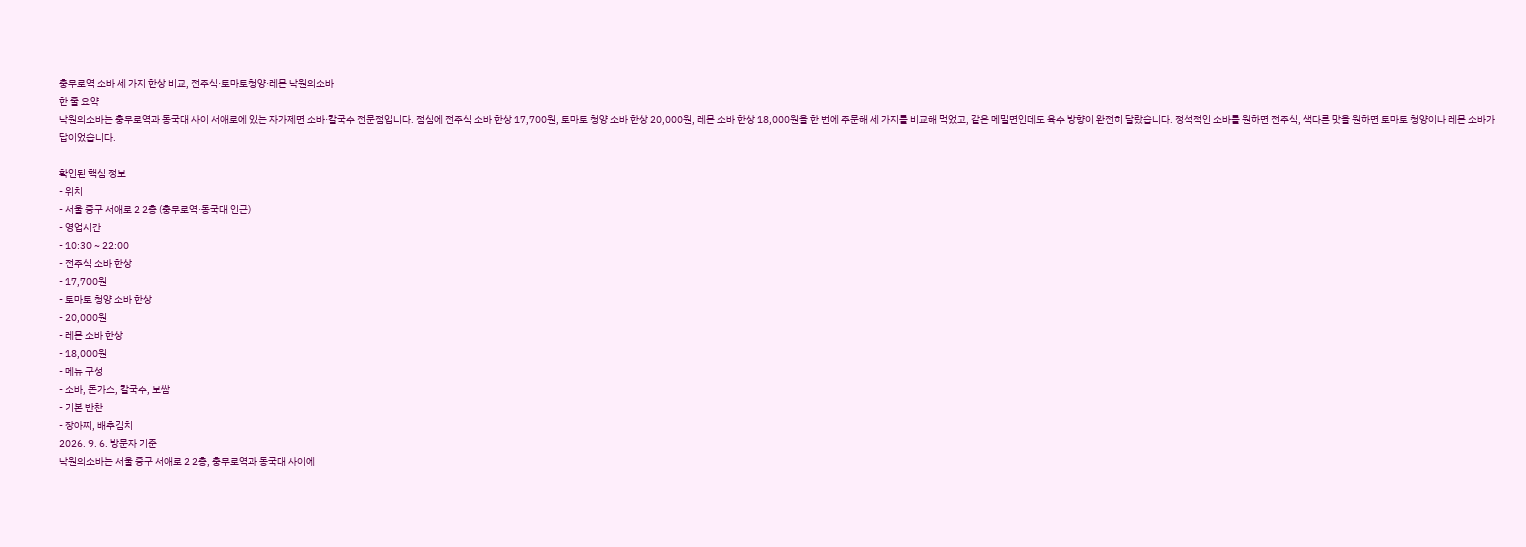충무로역 소바 세 가지 한상 비교, 전주식·토마토청양·레몬 낙원의소바
한 줄 요약
낙원의소바는 충무로역과 동국대 사이 서애로에 있는 자가제면 소바·칼국수 전문점입니다. 점심에 전주식 소바 한상 17,700원, 토마토 청양 소바 한상 20,000원, 레몬 소바 한상 18,000원을 한 번에 주문해 세 가지를 비교해 먹었고, 같은 메밀면인데도 육수 방향이 완전히 달랐습니다. 정석적인 소바를 원하면 전주식, 색다른 맛을 원하면 토마토 청양이나 레몬 소바가 답이었습니다.

확인된 핵심 정보
- 위치
- 서울 중구 서애로 2 2층 (충무로역·동국대 인근)
- 영업시간
- 10:30 ~ 22:00
- 전주식 소바 한상
- 17,700원
- 토마토 청양 소바 한상
- 20,000원
- 레몬 소바 한상
- 18,000원
- 메뉴 구성
- 소바, 돈가스, 칼국수, 보쌈
- 기본 반찬
- 장아찌, 배추김치
2026. 9. 6. 방문자 기준
낙원의소바는 서울 중구 서애로 2 2층, 충무로역과 동국대 사이에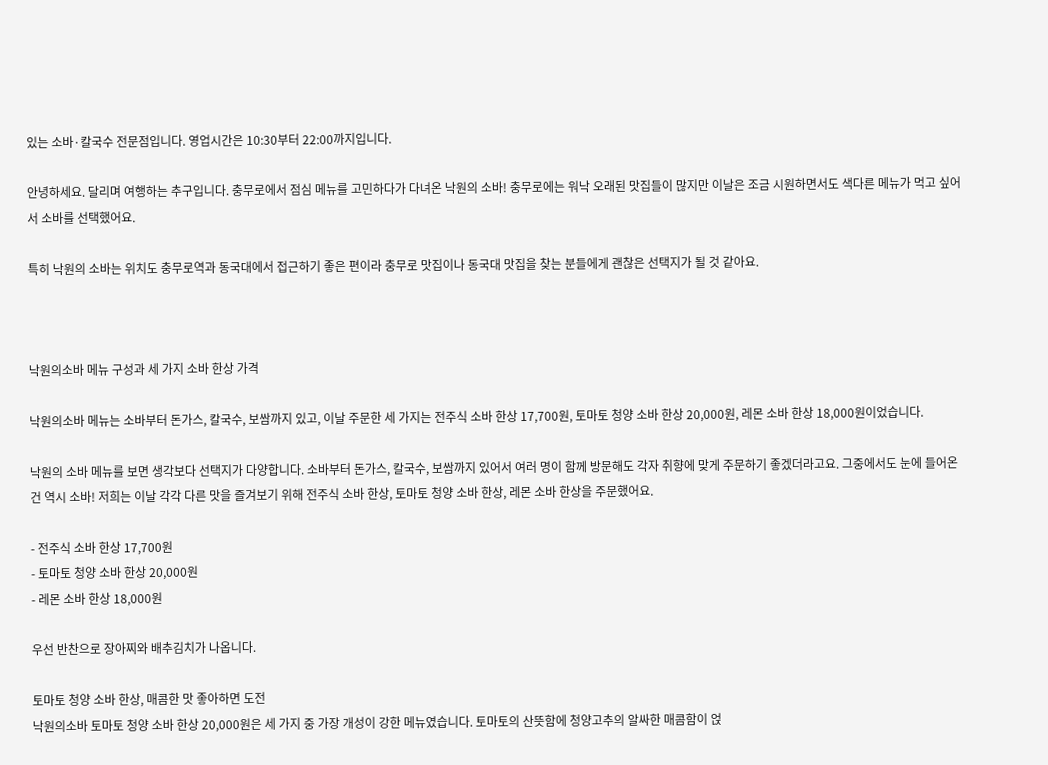있는 소바·칼국수 전문점입니다. 영업시간은 10:30부터 22:00까지입니다.

안녕하세요. 달리며 여행하는 추구입니다. 충무로에서 점심 메뉴를 고민하다가 다녀온 낙원의 소바! 충무로에는 워낙 오래된 맛집들이 많지만 이날은 조금 시원하면서도 색다른 메뉴가 먹고 싶어서 소바를 선택했어요.

특히 낙원의 소바는 위치도 충무로역과 동국대에서 접근하기 좋은 편이라 충무로 맛집이나 동국대 맛집을 찾는 분들에게 괜찮은 선택지가 될 것 같아요.



낙원의소바 메뉴 구성과 세 가지 소바 한상 가격

낙원의소바 메뉴는 소바부터 돈가스, 칼국수, 보쌈까지 있고, 이날 주문한 세 가지는 전주식 소바 한상 17,700원, 토마토 청양 소바 한상 20,000원, 레몬 소바 한상 18,000원이었습니다.

낙원의 소바 메뉴를 보면 생각보다 선택지가 다양합니다. 소바부터 돈가스, 칼국수, 보쌈까지 있어서 여러 명이 함께 방문해도 각자 취향에 맞게 주문하기 좋겠더라고요. 그중에서도 눈에 들어온 건 역시 소바! 저희는 이날 각각 다른 맛을 즐겨보기 위해 전주식 소바 한상, 토마토 청양 소바 한상, 레몬 소바 한상을 주문했어요.

- 전주식 소바 한상 17,700원
- 토마토 청양 소바 한상 20,000원
- 레몬 소바 한상 18,000원

우선 반찬으로 장아찌와 배추김치가 나옵니다.

토마토 청양 소바 한상, 매콤한 맛 좋아하면 도전
낙원의소바 토마토 청양 소바 한상 20,000원은 세 가지 중 가장 개성이 강한 메뉴였습니다. 토마토의 산뜻함에 청양고추의 알싸한 매콤함이 얹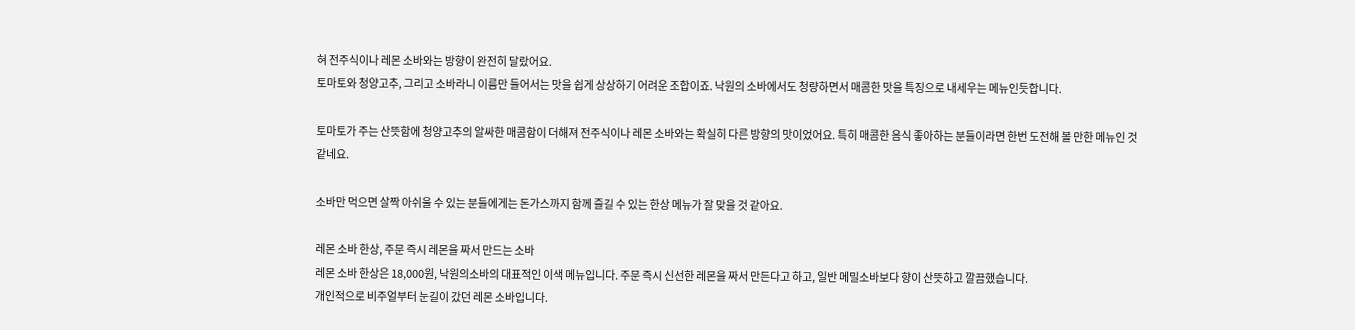혀 전주식이나 레몬 소바와는 방향이 완전히 달랐어요.
토마토와 청양고추, 그리고 소바라니 이름만 들어서는 맛을 쉽게 상상하기 어려운 조합이죠. 낙원의 소바에서도 청량하면서 매콤한 맛을 특징으로 내세우는 메뉴인듯합니다.

토마토가 주는 산뜻함에 청양고추의 알싸한 매콤함이 더해져 전주식이나 레몬 소바와는 확실히 다른 방향의 맛이었어요. 특히 매콤한 음식 좋아하는 분들이라면 한번 도전해 볼 만한 메뉴인 것 같네요.

소바만 먹으면 살짝 아쉬울 수 있는 분들에게는 돈가스까지 함께 즐길 수 있는 한상 메뉴가 잘 맞을 것 같아요.

레몬 소바 한상, 주문 즉시 레몬을 짜서 만드는 소바
레몬 소바 한상은 18,000원, 낙원의소바의 대표적인 이색 메뉴입니다. 주문 즉시 신선한 레몬을 짜서 만든다고 하고, 일반 메밀소바보다 향이 산뜻하고 깔끔했습니다.
개인적으로 비주얼부터 눈길이 갔던 레몬 소바입니다.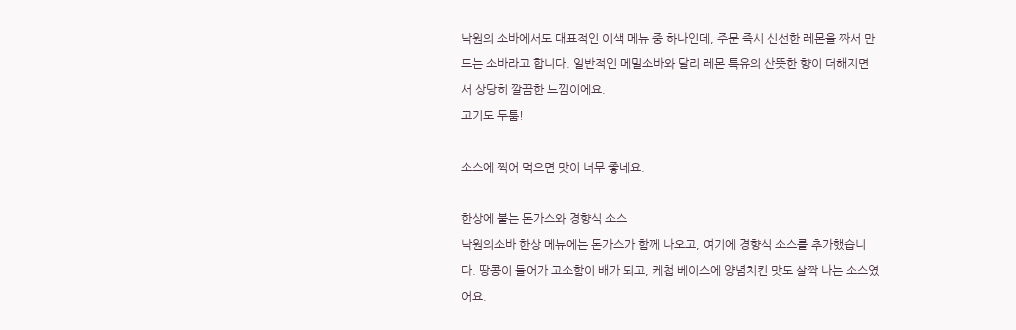낙원의 소바에서도 대표적인 이색 메뉴 중 하나인데, 주문 즉시 신선한 레몬을 짜서 만드는 소바라고 합니다. 일반적인 메밀소바와 달리 레몬 특유의 산뜻한 향이 더해지면서 상당히 깔끔한 느낌이에요.
고기도 두툼!

소스에 찍어 먹으면 맛이 너무 좋네요.

한상에 붙는 돈가스와 경향식 소스
낙원의소바 한상 메뉴에는 돈가스가 함께 나오고, 여기에 경향식 소스를 추가했습니다. 땅콩이 들어가 고소함이 배가 되고, 케첩 베이스에 양념치킨 맛도 살짝 나는 소스였어요.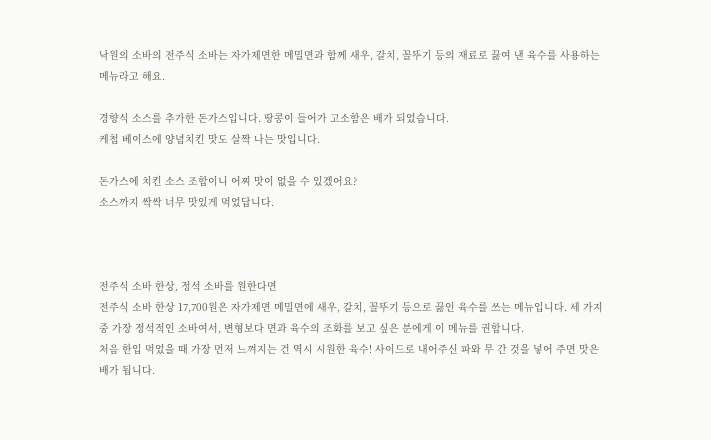낙원의 소바의 전주식 소바는 자가제면한 메밀면과 함께 새우, 갈치, 꼴뚜기 등의 재료로 끓여 낸 육수를 사용하는 메뉴라고 해요.

경향식 소스를 추가한 돈가스입니다. 땅콩이 들어가 고소함은 배가 되었습니다.
케첩 베이스에 양념치킨 맛도 살짝 나는 맛입니다.

돈가스에 치킨 소스 조합이니 어찌 맛이 없을 수 있겠어요?
소스까지 싹싹 너무 맛있게 먹었답니다.



전주식 소바 한상, 정석 소바를 원한다면
전주식 소바 한상 17,700원은 자가제면 메밀면에 새우, 갈치, 꼴뚜기 등으로 끓인 육수를 쓰는 메뉴입니다. 세 가지 중 가장 정석적인 소바여서, 변형보다 면과 육수의 조화를 보고 싶은 분에게 이 메뉴를 권합니다.
처음 한입 먹었을 때 가장 먼저 느껴지는 건 역시 시원한 육수! 사이드로 내어주신 파와 무 간 것을 넣어 주면 맛은 배가 됩니다.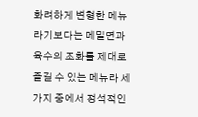화려하게 변형한 메뉴라기보다는 메밀면과 육수의 조화를 제대로 즐길 수 있는 메뉴라 세 가지 중에서 정석적인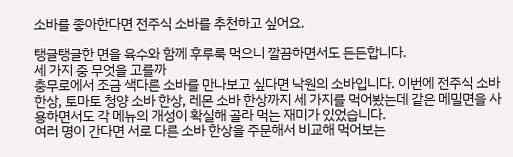소바를 좋아한다면 전주식 소바를 추천하고 싶어요.

탱글탱글한 면을 육수와 함께 후루룩 먹으니 깔끔하면서도 든든합니다.
세 가지 중 무엇을 고를까
충무로에서 조금 색다른 소바를 만나보고 싶다면 낙원의 소바입니다. 이번에 전주식 소바 한상, 토마토 청양 소바 한상, 레몬 소바 한상까지 세 가지를 먹어봤는데 같은 메밀면을 사용하면서도 각 메뉴의 개성이 확실해 골라 먹는 재미가 있었습니다.
여러 명이 간다면 서로 다른 소바 한상을 주문해서 비교해 먹어보는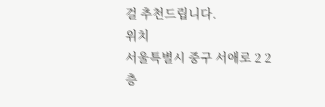걸 추천드립니다.
위치
서울특별시 중구 서애로 2 2층